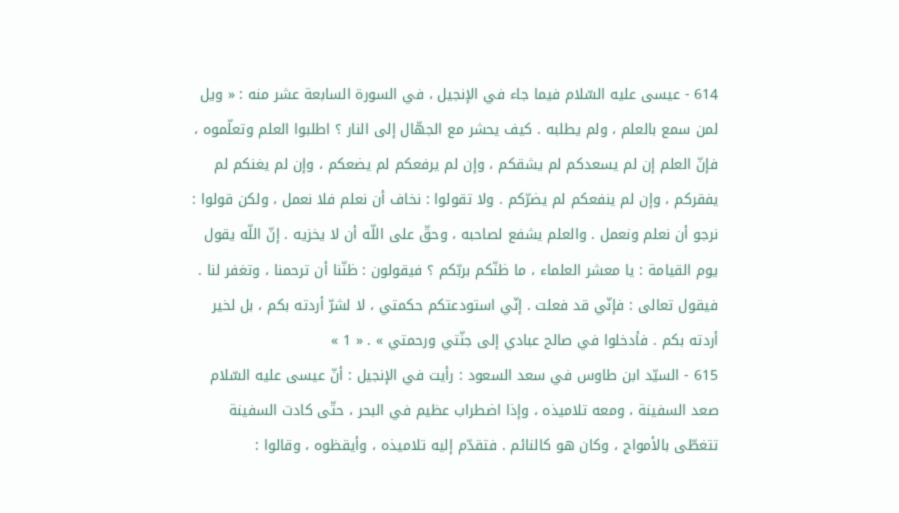614 - عيسى عليه السّلام فيما جاء في الإنجيل ، في السورة السابعة عشر منه : « ويل لمن سمع بالعلم ، ولم يطلبه . كيف يحشر مع الجهّال إلى النار ؟ اطلبوا العلم وتعلّموه ، فإنّ العلم إن لم يسعدكم لم يشقكم ، وإن لم يرفعكم لم يضعكم ، وإن لم يغنكم لم يفقركم ، وإن لم ينفعكم لم يضرّكم . ولا تقولوا : نخاف أن نعلم فلا نعمل ، ولكن قولوا : نرجو أن نعلم ونعمل . والعلم يشفع لصاحبه ، وحقّ على اللّه أن لا يخزيه . إنّ اللّه يقول يوم القيامة : يا معشر العلماء ، ما ظنّكم بربّكم ؟ فيقولون : ظنّنا أن ترحمنا ، وتغفر لنا .
فيقول تعالى : فإنّي قد فعلت . إنّي استودعتكم حكمتي ، لا لشرّ أردته بكم ، بل لخير أردته بكم . فأدخلوا في صالح عبادي إلى جنّتي ورحمتي » . « 1 »
615 - السيّد ابن طاوس في سعد السعود : رأيت في الإنجيل : أنّ عيسى عليه السّلام صعد السفينة ، ومعه تلاميذه ، وإذا اضطراب عظيم في البحر ، حتّى كادت السفينة تتغطّى بالأمواج ، وكان هو كالنائم . فتقدّم إليه تلاميذه ، وأيقظوه ، وقالوا :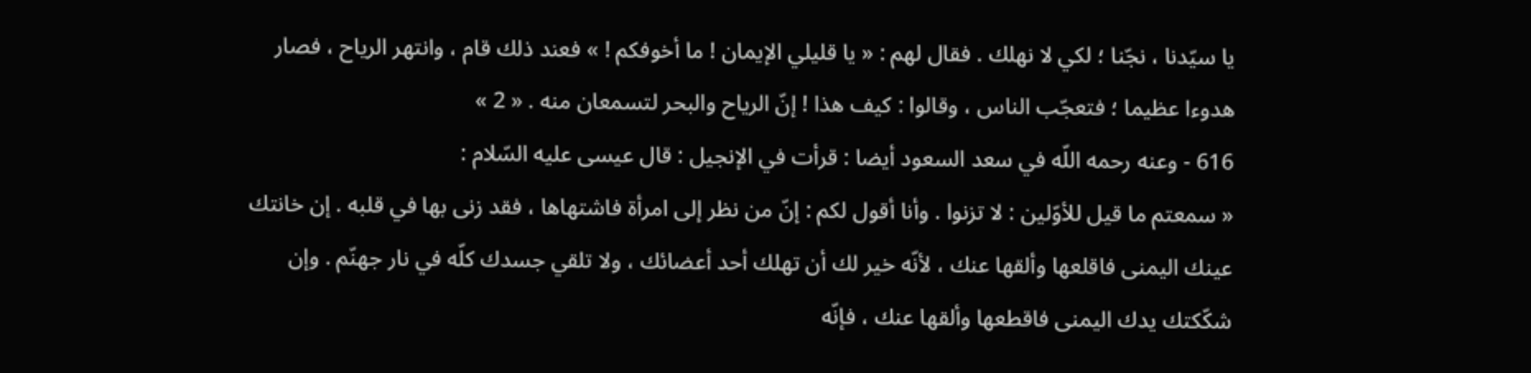يا سيّدنا ، نجّنا ؛ لكي لا نهلك . فقال لهم : « يا قليلي الإيمان ! ما أخوفكم ! » فعند ذلك قام ، وانتهر الرياح ، فصار هدوءا عظيما ؛ فتعجّب الناس ، وقالوا : كيف هذا ! إنّ الرياح والبحر لتسمعان منه . « 2 »
616 - وعنه رحمه اللّه في سعد السعود أيضا : قرأت في الإنجيل : قال عيسى عليه السّلام :
« سمعتم ما قيل للأوّلين : لا تزنوا . وأنا أقول لكم : إنّ من نظر إلى امرأة فاشتهاها ، فقد زنى بها في قلبه . إن خانتك عينك اليمنى فاقلعها وألقها عنك ، لأنّه خير لك أن تهلك أحد أعضائك ، ولا تلقي جسدك كلّه في نار جهنّم . وإن شكّكتك يدك اليمنى فاقطعها وألقها عنك ، فإنّه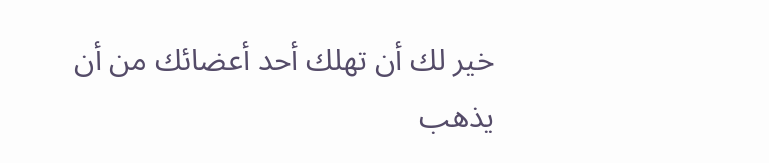خير لك أن تهلك أحد أعضائك من أن يذهب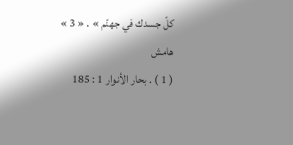كلّ جسدك في جهنّم » . « 3 »
هامش
( 1 ) . بحار الأنوار 1 : 185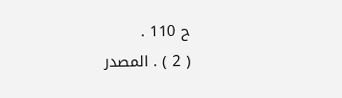ح 110 .
( 2 ) . المصدر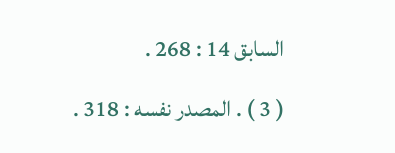السابق 14 : 268 .
( 3 ) . المصدر نفسه : 318 .